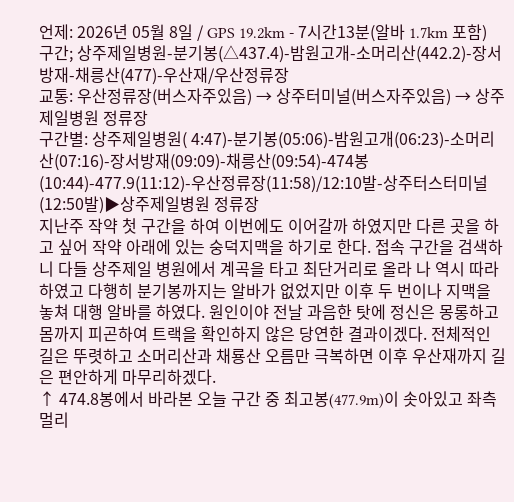언제: 2026년 05월 8일 / GPS 19.2km - 7시간13분(알바 1.7km 포함)
구간; 상주제일병원-분기봉(△437.4)-밤원고개-소머리산(442.2)-장서방재-채릉산(477)-우산재/우산정류장
교통: 우산정류장(버스자주있음) → 상주터미널(버스자주있음) → 상주제일병원 정류장
구간별: 상주제일병원( 4:47)-분기봉(05:06)-밤원고개(06:23)-소머리산(07:16)-장서방재(09:09)-채릉산(09:54)-474봉(10:44)-477.9(11:12)-우산정류장(11:58)/12:10발-상주터스터미널(12:50발)▶상주제일병원 정류장
지난주 작약 첫 구간을 하여 이번에도 이어갈까 하였지만 다른 곳을 하고 싶어 작약 아래에 있는 숭덕지맥을 하기로 한다. 접속 구간을 검색하니 다들 상주제일 병원에서 계곡을 타고 최단거리로 올라 나 역시 따라 하였고 다행히 분기봉까지는 알바가 없었지만 이후 두 번이나 지맥을 놓쳐 대행 알바를 하였다. 원인이야 전날 과음한 탓에 정신은 몽롱하고 몸까지 피곤하여 트랙을 확인하지 않은 당연한 결과이겠다. 전체적인 길은 뚜렷하고 소머리산과 채룡산 오름만 극복하면 이후 우산재까지 길은 편안하게 마무리하겠다.
↑ 474.8봉에서 바라본 오늘 구간 중 최고봉(477.9m)이 솟아있고 좌측 멀리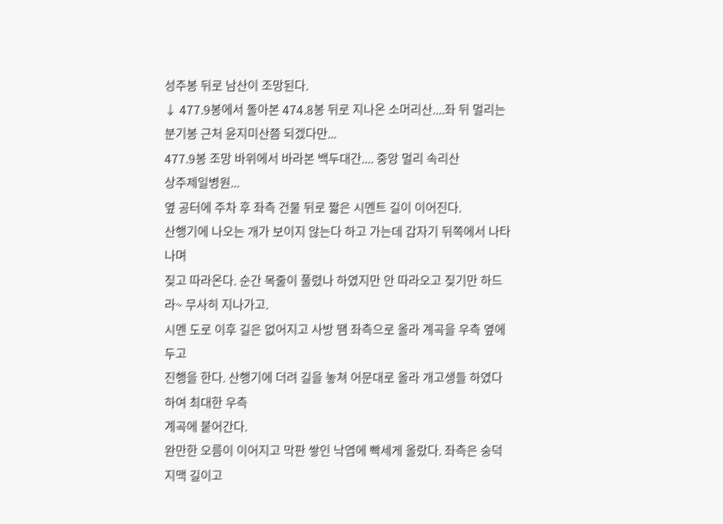성주봉 뒤로 남산이 조망된다.
↓ 477.9봉에서 돌아본 474.8봉 뒤로 지나온 소머리산....좌 뒤 멀리는 분기봉 근처 윤지미산쯤 되겠다만...
477.9봉 조망 바위에서 바라본 백두대간.... 중앙 멀리 속리산
상주제일병원...
옆 공터에 주차 후 좌측 건물 뒤로 짧은 시멘트 길이 이어진다.
산행기에 나오는 개가 보이지 않는다 하고 가는데 갑자기 뒤쪽에서 나타나며
짖고 따라온다. 순간 목줄이 풀렸나 하였지만 안 따라오고 짖기만 하드라~ 무사히 지나가고.
시멘 도로 이후 길은 없어지고 사방 땜 좌측으로 올라 계곡을 우측 옆에 두고
진행을 한다. 산행기에 더려 길을 놓쳐 어문대로 올라 개고생들 하였다 하여 최대한 우측
계곡에 붙어간다.
완만한 오름이 이어지고 막판 쌓인 낙엽에 빡세게 올랐다. 좌측은 숭덕지맥 길이고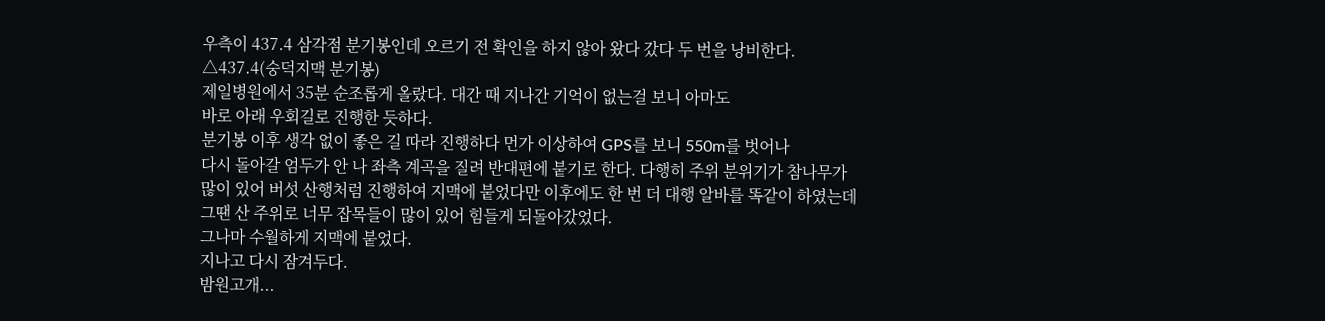우측이 437.4 삼각점 분기봉인데 오르기 전 확인을 하지 않아 왔다 갔다 두 번을 낭비한다.
△437.4(숭덕지맥 분기봉)
제일병원에서 35분 순조롭게 올랐다. 대간 때 지나간 기억이 없는걸 보니 아마도
바로 아래 우회길로 진행한 듯하다.
분기봉 이후 생각 없이 좋은 길 따라 진행하다 먼가 이상하여 GPS를 보니 550m를 벗어나
다시 돌아갈 엄두가 안 나 좌측 계곡을 질려 반대편에 붙기로 한다. 다행히 주위 분위기가 참나무가
많이 있어 버섯 산행처럼 진행하여 지맥에 붙었다만 이후에도 한 번 더 대행 알바를 똑같이 하였는데
그땐 산 주위로 너무 잡목들이 많이 있어 힘들게 되돌아갔었다.
그나마 수월하게 지맥에 붙었다.
지나고 다시 잠겨두다.
밤원고개...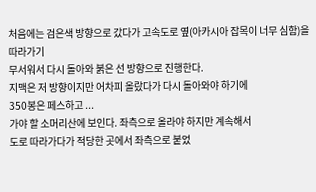처음에는 검은색 방향으로 갔다가 고속도로 옆(아카시아 잡목이 너무 심함)을 따라가기
무서워서 다시 돌아와 붉은 선 방향으로 진행한다.
지맥은 저 방향이지만 어차피 올랐다가 다시 돌아와야 하기에
350봉은 페스하고 ...
가야 할 소머리산에 보인다. 좌측으로 올라야 하지만 계속해서
도로 따라가다가 적당한 곳에서 좌측으로 붙었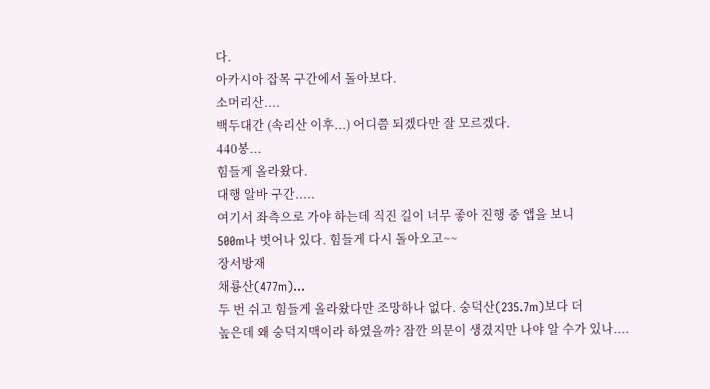다.
아카시아 잡목 구간에서 돌아보다.
소머리산....
백두대간 (속리산 이후...) 어디쯤 되겠다만 잘 모르겠다.
440봉...
힘들게 올라왔다.
대행 알바 구간.....
여기서 좌측으로 가야 하는데 직진 길이 너무 좋아 진행 중 앱을 보니
500m나 벗어나 있다. 힘들게 다시 돌아오고~~
장서방재
채룡산(477m)...
두 번 쉬고 힘들게 올라왔다만 조망하나 없다. 숭덕산(235.7m)보다 더
높은데 왜 숭덕지맥이라 하였을까? 잠깐 의문이 생겼지만 나야 알 수가 있나....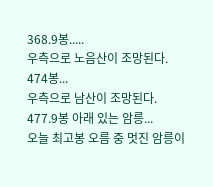368.9봉.....
우측으로 노음산이 조망된다.
474봉...
우측으로 남산이 조망된다.
477.9봉 아래 있는 암릉...
오늘 최고봉 오름 중 멋진 암릉이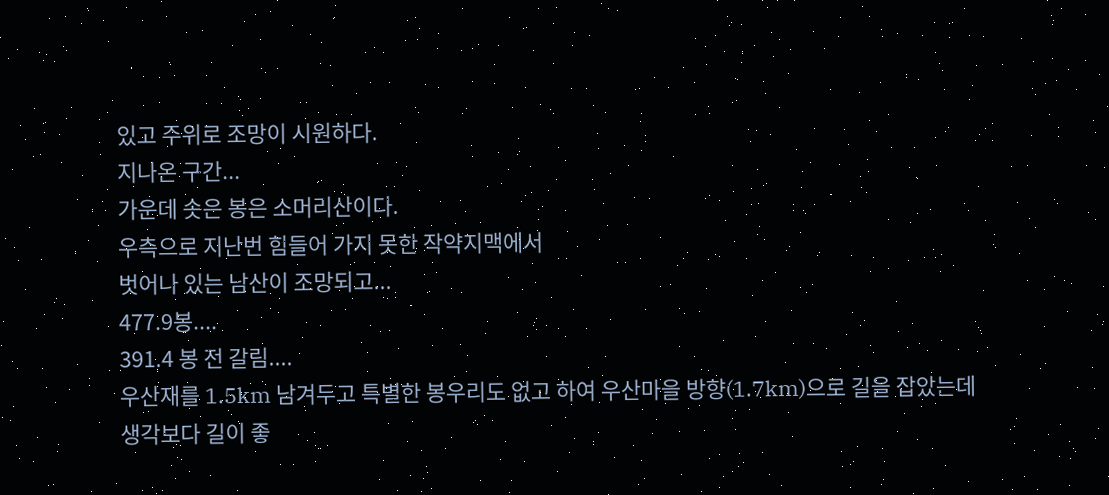있고 주위로 조망이 시원하다.
지나온 구간...
가운데 솟은 봉은 소머리산이다.
우측으로 지난번 힘들어 가지 못한 작약지맥에서
벗어나 있는 남산이 조망되고...
477.9봉....
391.4 봉 전 갈림....
우산재를 1.5km 남겨두고 특별한 봉우리도 없고 하여 우산마을 방향(1.7km)으로 길을 잡았는데
생각보다 길이 좋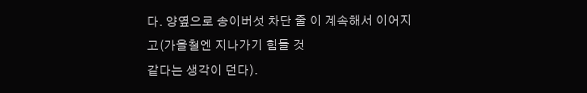다. 양옆으로 송이버섯 차단 줄 이 계속해서 이어지고(가을철엔 지나가기 힘들 것
같다는 생각이 던다).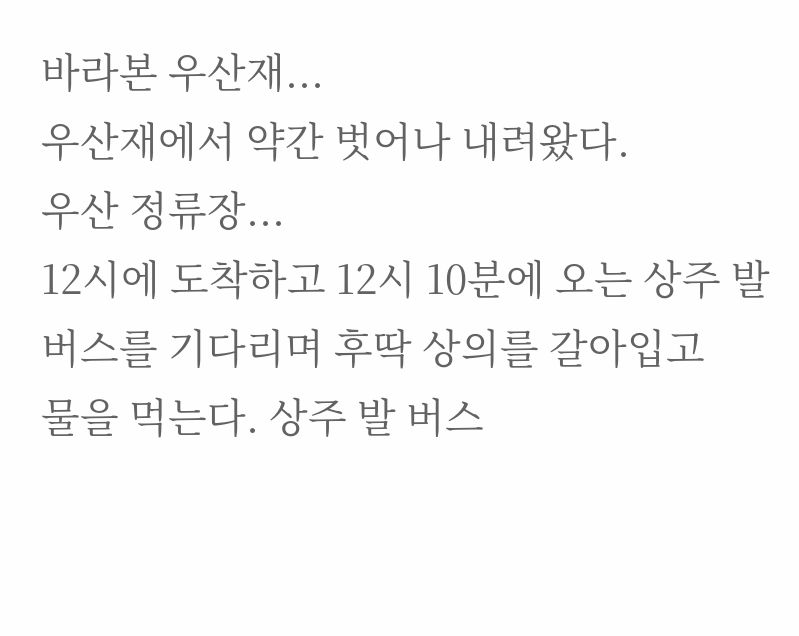바라본 우산재...
우산재에서 약간 벗어나 내려왔다.
우산 정류장...
12시에 도착하고 12시 10분에 오는 상주 발 버스를 기다리며 후딱 상의를 갈아입고
물을 먹는다. 상주 발 버스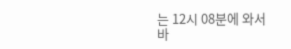는 12시 08분에 와서 바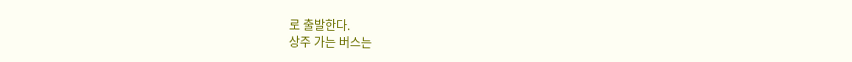로 출발한다.
상주 가는 버스는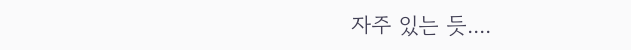자주 있는 듯....